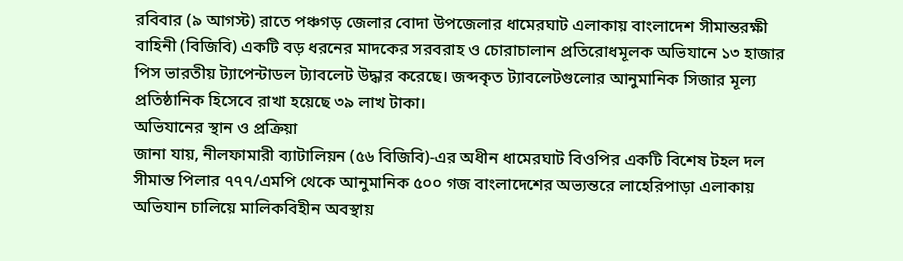রবিবার (৯ আগস্ট) রাতে পঞ্চগড় জেলার বোদা উপজেলার ধামেরঘাট এলাকায় বাংলাদেশ সীমান্তরক্ষী বাহিনী (বিজিবি) একটি বড় ধরনের মাদকের সরবরাহ ও চোরাচালান প্রতিরোধমূলক অভিযানে ১৩ হাজার পিস ভারতীয় ট্যাপেন্টাডল ট্যাবলেট উদ্ধার করেছে। জব্দকৃত ট্যাবলেটগুলোর আনুমানিক সিজার মূল্য প্রতিষ্ঠানিক হিসেবে রাখা হয়েছে ৩৯ লাখ টাকা।
অভিযানের স্থান ও প্রক্রিয়া
জানা যায়, নীলফামারী ব্যাটালিয়ন (৫৬ বিজিবি)-এর অধীন ধামেরঘাট বিওপির একটি বিশেষ টহল দল সীমান্ত পিলার ৭৭৭/এমপি থেকে আনুমানিক ৫০০ গজ বাংলাদেশের অভ্যন্তরে লাহেরিপাড়া এলাকায় অভিযান চালিয়ে মালিকবিহীন অবস্থায়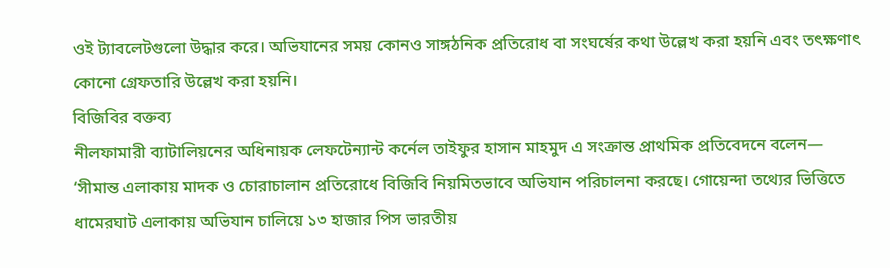ওই ট্যাবলেটগুলো উদ্ধার করে। অভিযানের সময় কোনও সাঙ্গঠনিক প্রতিরোধ বা সংঘর্ষের কথা উল্লেখ করা হয়নি এবং তৎক্ষণাৎ কোনো গ্রেফতারি উল্লেখ করা হয়নি।
বিজিবির বক্তব্য
নীলফামারী ব্যাটালিয়নের অধিনায়ক লেফটেন্যান্ট কর্নেল তাইফুর হাসান মাহমুদ এ সংক্রান্ত প্রাথমিক প্রতিবেদনে বলেন—
‘সীমান্ত এলাকায় মাদক ও চোরাচালান প্রতিরোধে বিজিবি নিয়মিতভাবে অভিযান পরিচালনা করছে। গোয়েন্দা তথ্যের ভিত্তিতে ধামেরঘাট এলাকায় অভিযান চালিয়ে ১৩ হাজার পিস ভারতীয়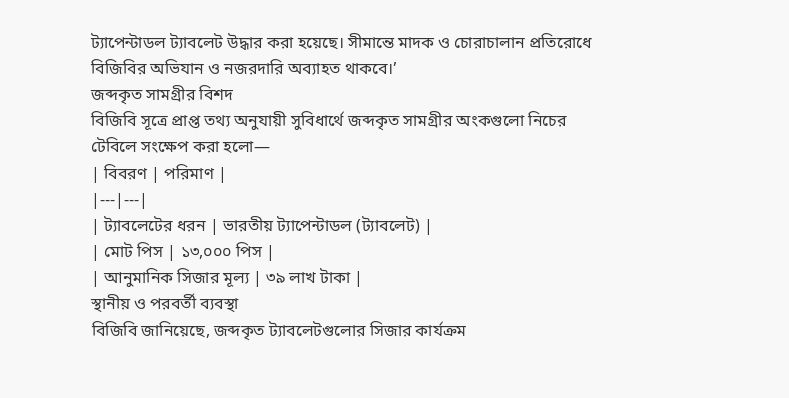ট্যাপেন্টাডল ট্যাবলেট উদ্ধার করা হয়েছে। সীমান্তে মাদক ও চোরাচালান প্রতিরোধে বিজিবির অভিযান ও নজরদারি অব্যাহত থাকবে।’
জব্দকৃত সামগ্রীর বিশদ
বিজিবি সূত্রে প্রাপ্ত তথ্য অনুযায়ী সুবিধার্থে জব্দকৃত সামগ্রীর অংকগুলো নিচের টেবিলে সংক্ষেপ করা হলো—
| বিবরণ | পরিমাণ |
|---|---|
| ট্যাবলেটের ধরন | ভারতীয় ট্যাপেন্টাডল (ট্যাবলেট) |
| মোট পিস | ১৩,০০০ পিস |
| আনুমানিক সিজার মূল্য | ৩৯ লাখ টাকা |
স্থানীয় ও পরবর্তী ব্যবস্থা
বিজিবি জানিয়েছে, জব্দকৃত ট্যাবলেটগুলোর সিজার কার্যক্রম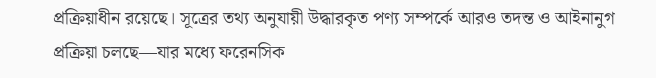প্রক্রিয়াধীন রয়েছে। সূত্রের তথ্য অনুযায়ী উদ্ধারকৃত পণ্য সম্পর্কে আরও তদন্ত ও আইনানুগ প্রক্রিয়া চলছে—যার মধ্যে ফরেনসিক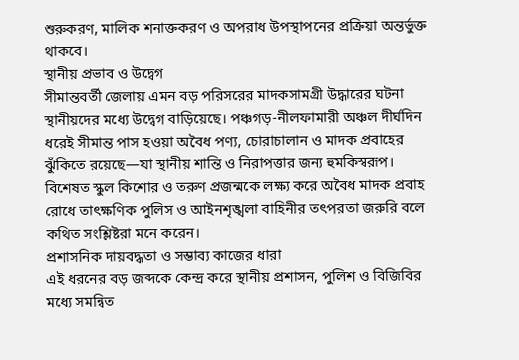শুরুকরণ, মালিক শনাক্তকরণ ও অপরাধ উপস্থাপনের প্রক্রিয়া অন্তর্ভুক্ত থাকবে।
স্থানীয় প্রভাব ও উদ্বেগ
সীমান্তবর্তী জেলায় এমন বড় পরিসরের মাদকসামগ্রী উদ্ধারের ঘটনা স্থানীয়দের মধ্যে উদ্বেগ বাড়িয়েছে। পঞ্চগড়-নীলফামারী অঞ্চল দীর্ঘদিন ধরেই সীমান্ত পাস হওয়া অবৈধ পণ্য, চোরাচালান ও মাদক প্রবাহের ঝুঁকিতে রয়েছে—যা স্থানীয় শান্তি ও নিরাপত্তার জন্য হুমকিস্বরূপ। বিশেষত স্কুল কিশোর ও তরুণ প্রজন্মকে লক্ষ্য করে অবৈধ মাদক প্রবাহ রোধে তাৎক্ষণিক পুলিস ও আইনশৃঙ্খলা বাহিনীর তৎপরতা জরুরি বলে কথিত সংশ্লিষ্টরা মনে করেন।
প্রশাসনিক দায়বদ্ধতা ও সম্ভাব্য কাজের ধারা
এই ধরনের বড় জব্দকে কেন্দ্র করে স্থানীয় প্রশাসন, পুলিশ ও বিজিবির মধ্যে সমন্বিত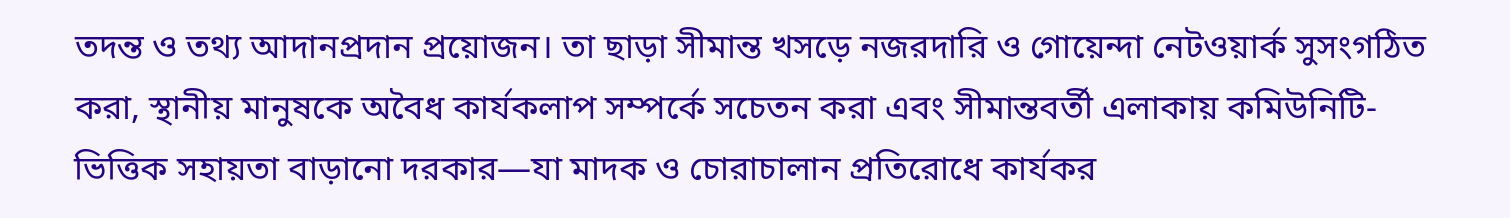তদন্ত ও তথ্য আদানপ্রদান প্রয়োজন। তা ছাড়া সীমান্ত খসড়ে নজরদারি ও গোয়েন্দা নেটওয়ার্ক সুসংগঠিত করা, স্থানীয় মানুষকে অবৈধ কার্যকলাপ সম্পর্কে সচেতন করা এবং সীমান্তবর্তী এলাকায় কমিউনিটি-ভিত্তিক সহায়তা বাড়ানো দরকার—যা মাদক ও চোরাচালান প্রতিরোধে কার্যকর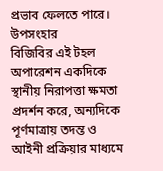প্রভাব ফেলতে পারে।
উপসংহার
বিজিবির এই টহল অপারেশন একদিকে স্থানীয় নিরাপত্তা ক্ষমতা প্রদর্শন করে, অন্যদিকে পূর্ণমাত্রায় তদন্ত ও আইনী প্রক্রিয়ার মাধ্যমে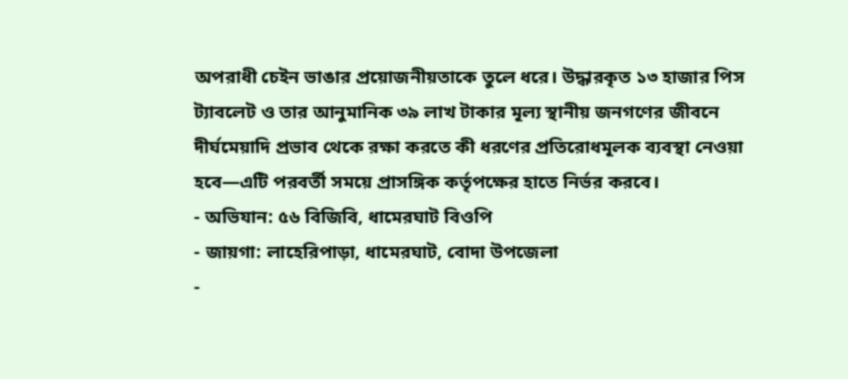অপরাধী চেইন ভাঙার প্রয়োজনীয়তাকে তুলে ধরে। উদ্ধারকৃত ১৩ হাজার পিস ট্যাবলেট ও তার আনুমানিক ৩৯ লাখ টাকার মূল্য স্থানীয় জনগণের জীবনে দীর্ঘমেয়াদি প্রভাব থেকে রক্ষা করতে কী ধরণের প্রতিরোধমূলক ব্যবস্থা নেওয়া হবে—এটি পরবর্তী সময়ে প্রাসঙ্গিক কর্তৃপক্ষের হাতে নির্ভর করবে।
- অভিযান: ৫৬ বিজিবি, ধামেরঘাট বিওপি
- জায়গা: লাহেরিপাড়া, ধামেরঘাট, বোদা উপজেলা
-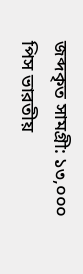জব্দকৃত সামগ্রী: ১৩,০০০ পিস ভারতীয়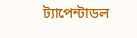ট্যাপেন্টাডল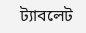ট্যাবলেট